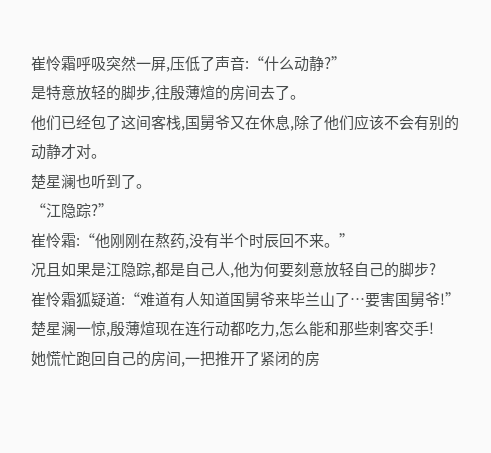崔怜霜呼吸突然一屏,压低了声音:“什么动静?”
是特意放轻的脚步,往殷薄煊的房间去了。
他们已经包了这间客栈,国舅爷又在休息,除了他们应该不会有别的动静才对。
楚星澜也听到了。
“江隐踪?”
崔怜霜:“他刚刚在熬药,没有半个时辰回不来。”
况且如果是江隐踪,都是自己人,他为何要刻意放轻自己的脚步?
崔怜霜狐疑道:“难道有人知道国舅爷来毕兰山了…要害国舅爷!”
楚星澜一惊,殷薄煊现在连行动都吃力,怎么能和那些刺客交手!
她慌忙跑回自己的房间,一把推开了紧闭的房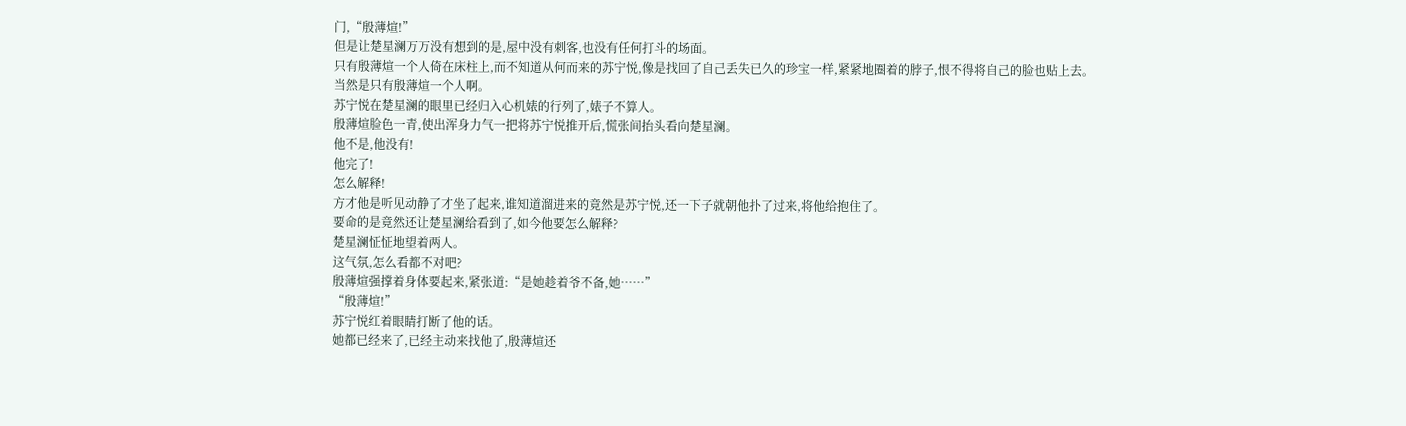门,“殷薄煊!”
但是让楚星澜万万没有想到的是,屋中没有刺客,也没有任何打斗的场面。
只有殷薄煊一个人倚在床柱上,而不知道从何而来的苏宁悦,像是找回了自己丢失已久的珍宝一样,紧紧地圈着的脖子,恨不得将自己的脸也贴上去。
当然是只有殷薄煊一个人啊。
苏宁悦在楚星澜的眼里已经归入心机婊的行列了,婊子不算人。
殷薄煊脸色一青,使出浑身力气一把将苏宁悦推开后,慌张间抬头看向楚星澜。
他不是,他没有!
他完了!
怎么解释!
方才他是听见动静了才坐了起来,谁知道溜进来的竟然是苏宁悦,还一下子就朝他扑了过来,将他给抱住了。
要命的是竟然还让楚星澜给看到了,如今他要怎么解释?
楚星澜怔怔地望着两人。
这气氛,怎么看都不对吧?
殷薄煊强撑着身体要起来,紧张道:“是她趁着爷不备,她……”
“殷薄煊!”
苏宁悦红着眼睛打断了他的话。
她都已经来了,已经主动来找他了,殷薄煊还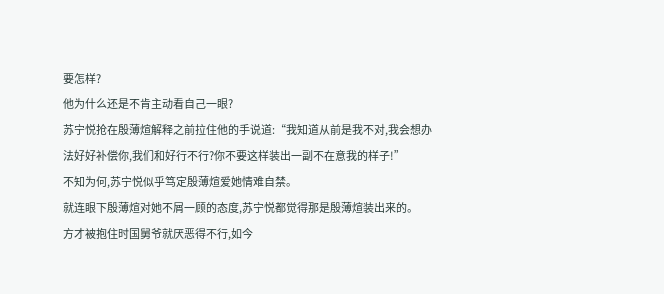要怎样?
他为什么还是不肯主动看自己一眼?
苏宁悦抢在殷薄煊解释之前拉住他的手说道:“我知道从前是我不对,我会想办法好好补偿你,我们和好行不行?你不要这样装出一副不在意我的样子!”
不知为何,苏宁悦似乎笃定殷薄煊爱她情难自禁。
就连眼下殷薄煊对她不屑一顾的态度,苏宁悦都觉得那是殷薄煊装出来的。
方才被抱住时国舅爷就厌恶得不行,如今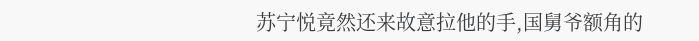苏宁悦竟然还来故意拉他的手,国舅爷额角的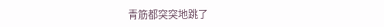青筋都突突地跳了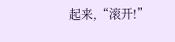起来,“滚开!”